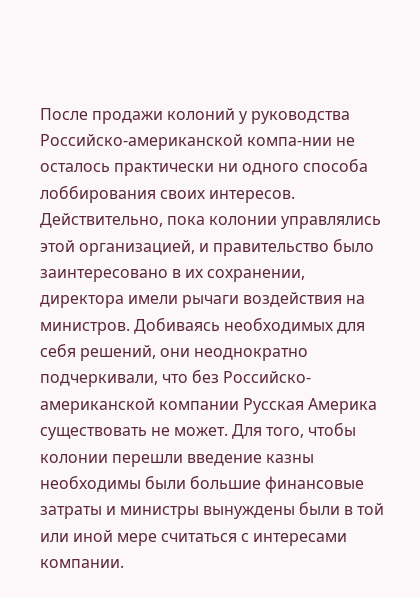После продажи колоний у руководства Российско-американской компа-нии не осталось практически ни одного способа лоббирования своих интересов. Действительно, пока колонии управлялись этой организацией, и правительство было заинтересовано в их сохранении, директора имели рычаги воздействия на министров. Добиваясь необходимых для себя решений, они неоднократно подчеркивали, что без Российско-американской компании Русская Америка существовать не может. Для того, чтобы колонии перешли введение казны необходимы были большие финансовые затраты и министры вынуждены были в той или иной мере считаться с интересами компании.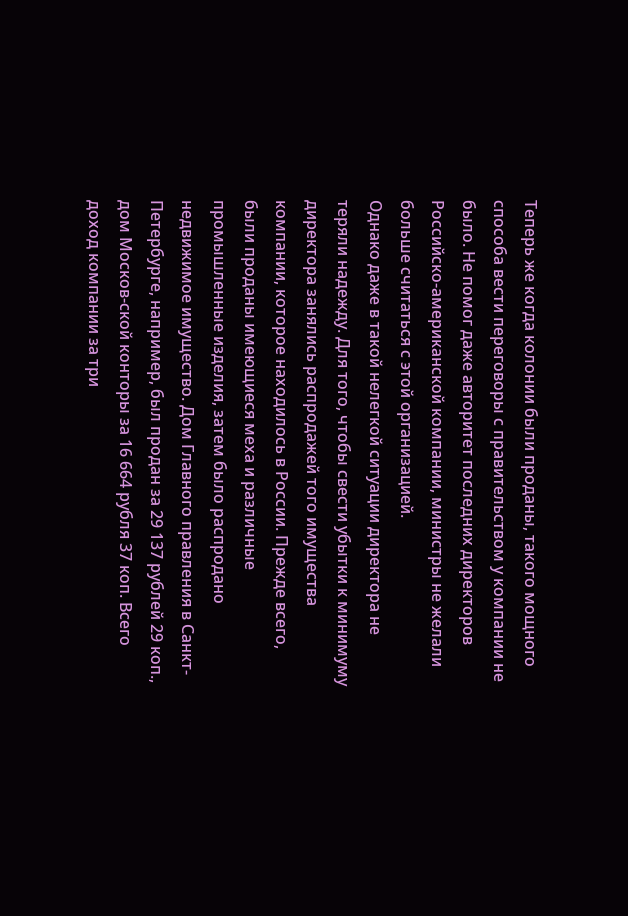Теперь же когда колонии были проданы, такого мощного способа вести переговоры с правительством у компании не было. Не помог даже авторитет последних директоров Российско-американской компании, министры не желали больше считаться с этой организацией.
Однако даже в такой нелегкой ситуации директора не теряли надежду. Для того, чтобы свести убытки к минимуму директора занялись распродажей того имущества компании, которое находилось в России. Прежде всего, были проданы имеющиеся меха и различные промышленные изделия, затем было распродано недвижимое имущество. Дом Главного правления в Санкт-Петербурге, например, был продан за 29 137 рублей 29 коп., дом Москов-ской конторы за 16 664 рубля 37 коп. Всего доход компании за три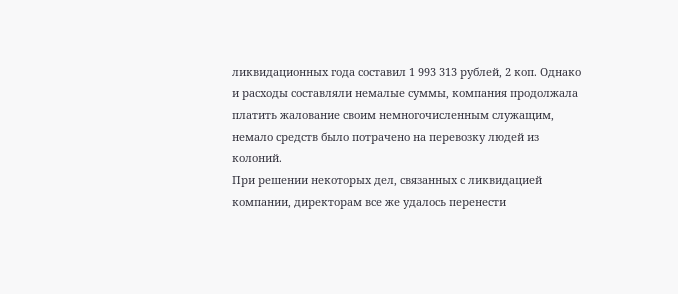ликвидационных года составил 1 993 313 рублей, 2 коп. Однако и расходы составляли немалые суммы, компания продолжала платить жалование своим немногочисленным служащим, немало средств было потрачено на перевозку людей из колоний.
При решении некоторых дел, связанных с ликвидацией компании, директорам все же удалось перенести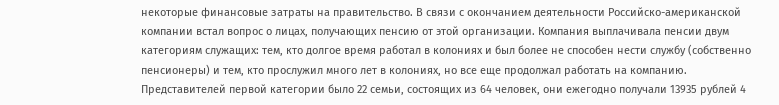некоторые финансовые затраты на правительство. В связи с окончанием деятельности Российско-американской компании встал вопрос о лицах, получающих пенсию от этой организации. Компания выплачивала пенсии двум категориям служащих: тем, кто долгое время работал в колониях и был более не способен нести службу (собственно пенсионеры) и тем, кто прослужил много лет в колониях, но все еще продолжал работать на компанию. Представителей первой категории было 22 семьи, состоящих из 64 человек, они ежегодно получали 13935 рублей 4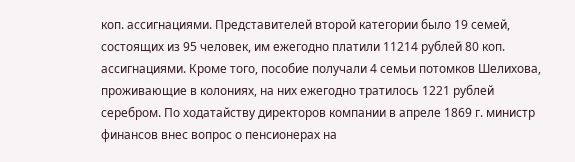коп. ассигнациями. Представителей второй категории было 19 семей, состоящих из 95 человек, им ежегодно платили 11214 рублей 80 коп. ассигнациями. Кроме того, пособие получали 4 семьи потомков Шелихова, проживающие в колониях, на них ежегодно тратилось 1221 рублей серебром. По ходатайству директоров компании в апреле 1869 г. министр финансов внес вопрос о пенсионерах на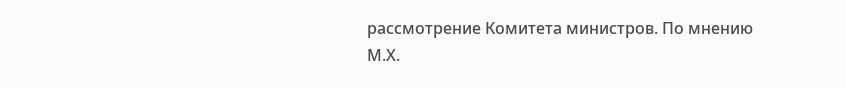рассмотрение Комитета министров. По мнению М.Х.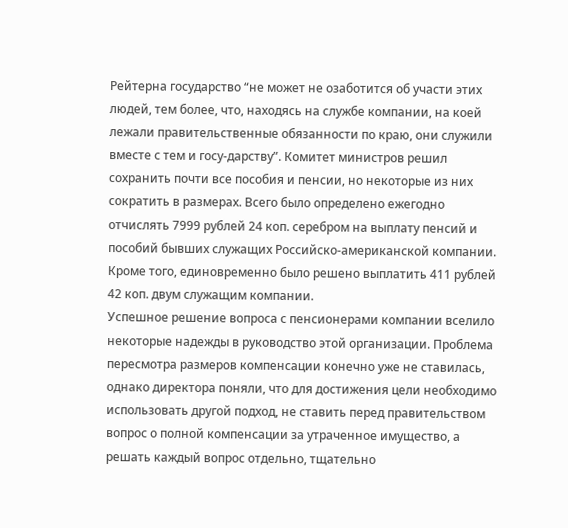Рейтерна государство “не может не озаботится об участи этих людей, тем более, что, находясь на службе компании, на коей лежали правительственные обязанности по краю, они служили вместе с тем и госу-дарству”. Комитет министров решил сохранить почти все пособия и пенсии, но некоторые из них сократить в размерах. Всего было определено ежегодно отчислять 7999 рублей 24 коп. серебром на выплату пенсий и пособий бывших служащих Российско-американской компании. Кроме того, единовременно было решено выплатить 411 рублей 42 коп. двум служащим компании.
Успешное решение вопроса с пенсионерами компании вселило некоторые надежды в руководство этой организации. Проблема пересмотра размеров компенсации конечно уже не ставилась, однако директора поняли, что для достижения цели необходимо использовать другой подход, не ставить перед правительством вопрос о полной компенсации за утраченное имущество, а решать каждый вопрос отдельно, тщательно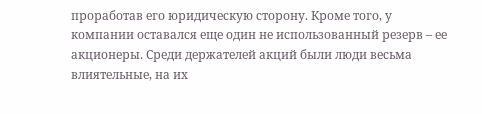проработав его юридическую сторону. Кроме того, у компании оставался еще один не использованный резерв – ее акционеры. Среди держателей акций были люди весьма влиятельные, на их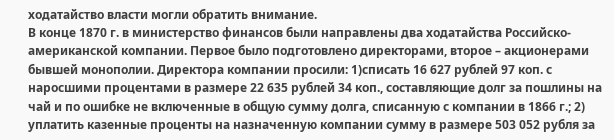ходатайство власти могли обратить внимание.
В конце 1870 г. в министерство финансов были направлены два ходатайства Российско-американской компании. Первое было подготовлено директорами, второе – акционерами бывшей монополии. Директора компании просили: 1)списать 16 627 рублей 97 коп. с наросшими процентами в размере 22 635 рублей 34 коп., составляющие долг за пошлины на чай и по ошибке не включенные в общую сумму долга, списанную с компании в 1866 г.; 2) уплатить казенные проценты на назначенную компании сумму в размере 503 052 рубля за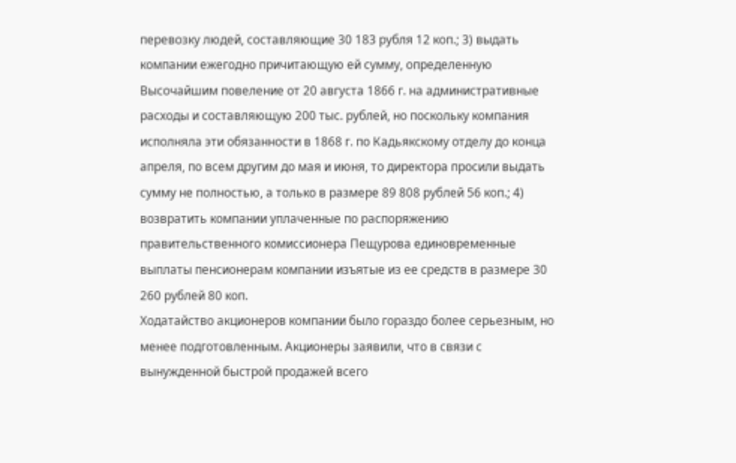перевозку людей, составляющие 30 183 рубля 12 коп.; 3) выдать компании ежегодно причитающую ей сумму, определенную Высочайшим повеление от 20 августа 1866 г. на административные расходы и составляющую 200 тыс. рублей, но поскольку компания исполняла эти обязанности в 1868 г. по Кадьякскому отделу до конца апреля, по всем другим до мая и июня, то директора просили выдать сумму не полностью, а только в размере 89 808 рублей 56 коп.; 4) возвратить компании уплаченные по распоряжению правительственного комиссионера Пещурова единовременные выплаты пенсионерам компании изъятые из ее средств в размере 30 260 рублей 80 коп.
Ходатайство акционеров компании было гораздо более серьезным, но менее подготовленным. Акционеры заявили, что в связи с вынужденной быстрой продажей всего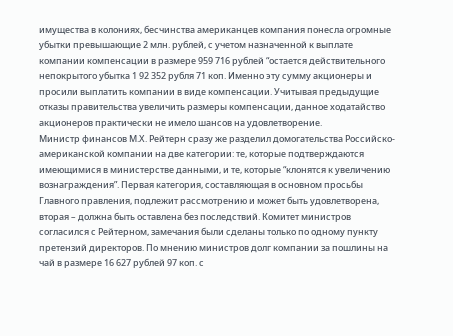имущества в колониях, бесчинства американцев компания понесла огромные убытки превышающие 2 млн. рублей, с учетом назначенной к выплате компании компенсации в размере 959 716 рублей “остается действительного непокрытого убытка 1 92 352 рубля 71 коп. Именно эту сумму акционеры и просили выплатить компании в виде компенсации. Учитывая предыдущие отказы правительства увеличить размеры компенсации, данное ходатайство акционеров практически не имело шансов на удовлетворение.
Министр финансов М.Х. Рейтерн сразу же разделил домогательства Российско-американской компании на две категории: те, которые подтверждаются имеющимися в министерстве данными, и те, которые “клонятся к увеличению вознаграждения”. Первая категория, составляющая в основном просьбы Главного правления, подлежит рассмотрению и может быть удовлетворена, вторая – должна быть оставлена без последствий. Комитет министров согласился с Рейтерном, замечания были сделаны только по одному пункту претензий директоров. По мнению министров долг компании за пошлины на чай в размере 16 627 рублей 97 коп. с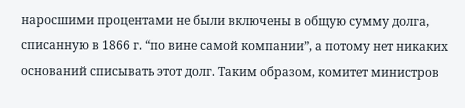наросшими процентами не были включены в общую сумму долга, списанную в 1866 г. “по вине самой компании”, а потому нет никаких оснований списывать этот долг. Таким образом, комитет министров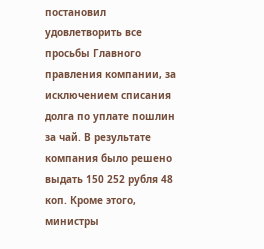постановил удовлетворить все просьбы Главного правления компании, за исключением списания долга по уплате пошлин за чай. В результате компания было решено выдать 150 252 рубля 48 коп. Кроме этого, министры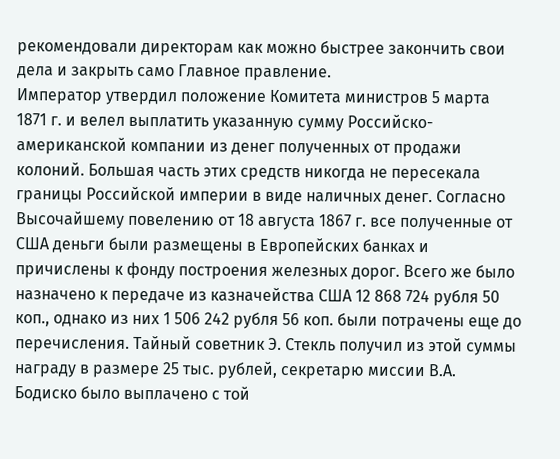рекомендовали директорам как можно быстрее закончить свои дела и закрыть само Главное правление.
Император утвердил положение Комитета министров 5 марта 1871 г. и велел выплатить указанную сумму Российско-американской компании из денег полученных от продажи колоний. Большая часть этих средств никогда не пересекала границы Российской империи в виде наличных денег. Согласно Высочайшему повелению от 18 августа 1867 г. все полученные от США деньги были размещены в Европейских банках и причислены к фонду построения железных дорог. Всего же было назначено к передаче из казначейства США 12 868 724 рубля 50 коп., однако из них 1 506 242 рубля 56 коп. были потрачены еще до перечисления. Тайный советник Э. Стекль получил из этой суммы награду в размере 25 тыс. рублей, секретарю миссии В.А. Бодиско было выплачено с той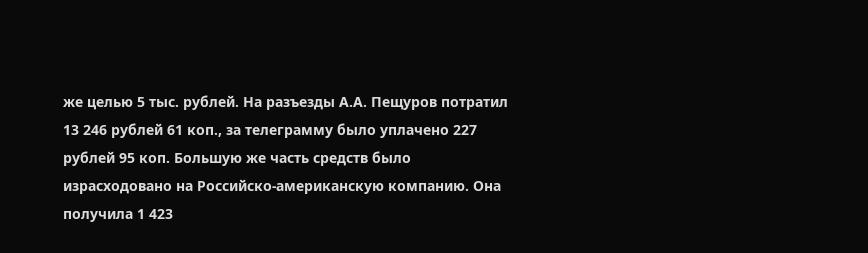же целью 5 тыс. рублей. На разъезды А.А. Пещуров потратил 13 246 рублей 61 коп., за телеграмму было уплачено 227 рублей 95 коп. Большую же часть средств было израсходовано на Российско-американскую компанию. Она получила 1 423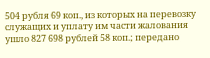504 рубля 69 коп., из которых на перевозку служащих и уплату им части жалования ушло 827 698 рублей 58 коп.; передано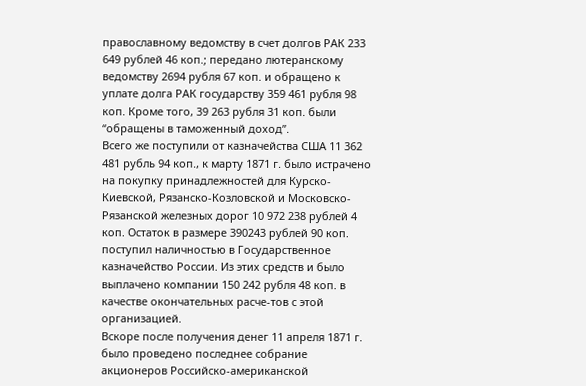православному ведомству в счет долгов РАК 233 649 рублей 46 коп.; передано лютеранскому ведомству 2694 рубля 67 коп. и обращено к уплате долга РАК государству 359 461 рубля 98 коп. Кроме того, 39 263 рубля 31 коп. были “обращены в таможенный доход”.
Всего же поступили от казначейства США 11 362 481 рубль 94 коп., к марту 1871 г. было истрачено на покупку принадлежностей для Курско-Киевской, Рязанско-Козловской и Московско-Рязанской железных дорог 10 972 238 рублей 4 коп. Остаток в размере 390243 рублей 90 коп. поступил наличностью в Государственное казначейство России. Из этих средств и было выплачено компании 150 242 рубля 48 коп. в качестве окончательных расче-тов с этой организацией.
Вскоре после получения денег 11 апреля 1871 г. было проведено последнее собрание акционеров Российско-американской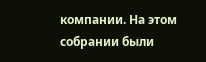компании. На этом собрании были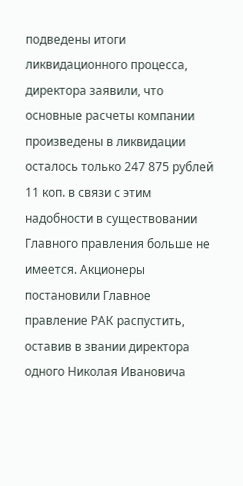подведены итоги ликвидационного процесса, директора заявили, что основные расчеты компании произведены в ликвидации осталось только 247 875 рублей 11 коп. в связи с этим надобности в существовании Главного правления больше не имеется. Акционеры постановили Главное правление РАК распустить, оставив в звании директора одного Николая Ивановича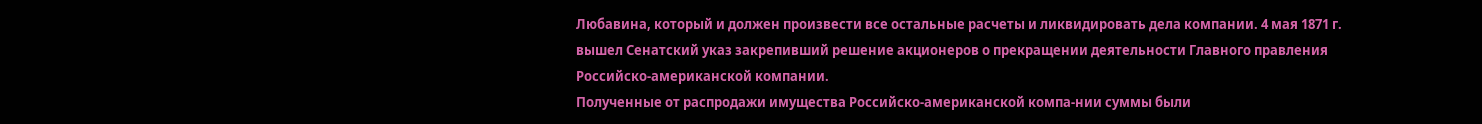Любавина, который и должен произвести все остальные расчеты и ликвидировать дела компании. 4 мая 1871 г. вышел Сенатский указ закрепивший решение акционеров о прекращении деятельности Главного правления Российско-американской компании.
Полученные от распродажи имущества Российско-американской компа-нии суммы были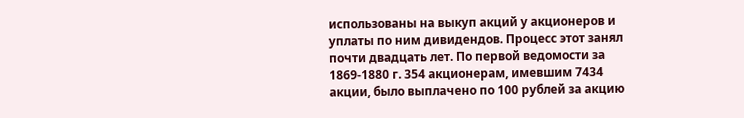использованы на выкуп акций у акционеров и уплаты по ним дивидендов. Процесс этот занял почти двадцать лет. По первой ведомости за 1869-1880 г. 354 акционерам, имевшим 7434 акции, было выплачено по 100 рублей за акцию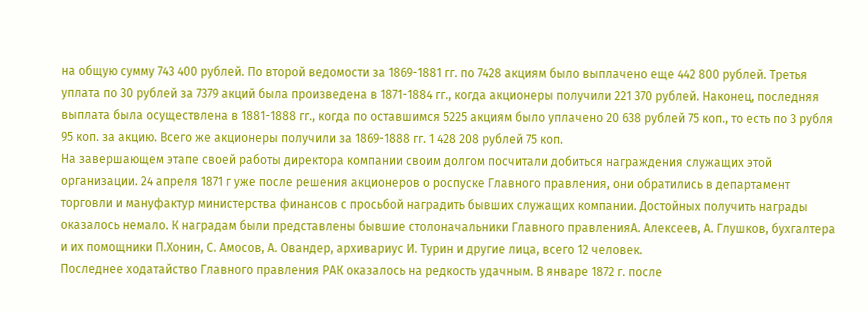на общую сумму 743 400 рублей. По второй ведомости за 1869-1881 гг. по 7428 акциям было выплачено еще 442 800 рублей. Третья уплата по 30 рублей за 7379 акций была произведена в 1871-1884 гг., когда акционеры получили 221 370 рублей. Наконец, последняя выплата была осуществлена в 1881-1888 гг., когда по оставшимся 5225 акциям было уплачено 20 638 рублей 75 коп., то есть по 3 рубля 95 коп. за акцию. Всего же акционеры получили за 1869-1888 гг. 1 428 208 рублей 75 коп.
На завершающем этапе своей работы директора компании своим долгом посчитали добиться награждения служащих этой организации. 24 апреля 1871 г уже после решения акционеров о роспуске Главного правления, они обратились в департамент торговли и мануфактур министерства финансов с просьбой наградить бывших служащих компании. Достойных получить награды оказалось немало. К наградам были представлены бывшие столоначальники Главного правленияА. Алексеев, А. Глушков, бухгалтера и их помощники П.Хонин, С. Амосов, А. Овандер, архивариус И. Турин и другие лица, всего 12 человек.
Последнее ходатайство Главного правления РАК оказалось на редкость удачным. В январе 1872 г. после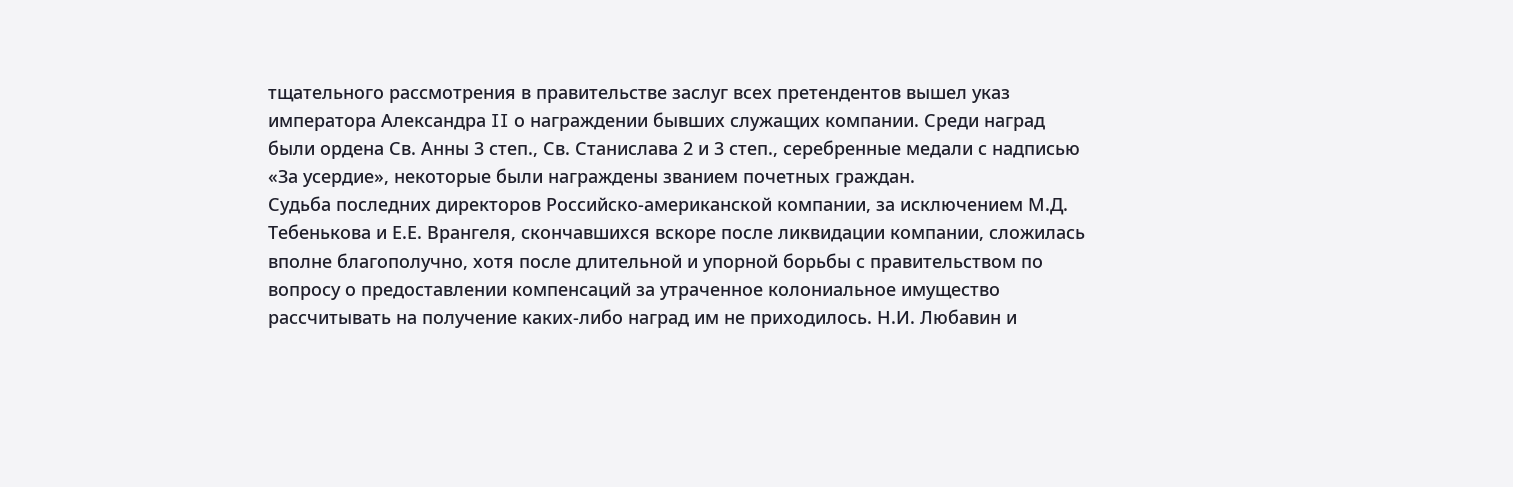тщательного рассмотрения в правительстве заслуг всех претендентов вышел указ императора Александра II о награждении бывших служащих компании. Среди наград были ордена Св. Анны 3 степ., Св. Станислава 2 и 3 степ., серебренные медали с надписью «За усердие», некоторые были награждены званием почетных граждан.
Судьба последних директоров Российско-американской компании, за исключением М.Д. Тебенькова и Е.Е. Врангеля, скончавшихся вскоре после ликвидации компании, сложилась вполне благополучно, хотя после длительной и упорной борьбы с правительством по вопросу о предоставлении компенсаций за утраченное колониальное имущество рассчитывать на получение каких-либо наград им не приходилось. Н.И. Любавин и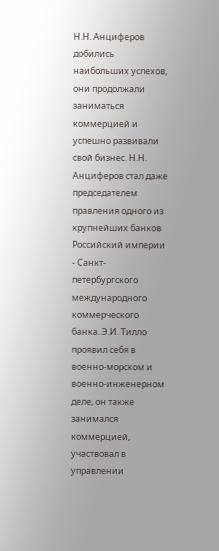Н.Н. Анциферов добились наибольших успехов, они продолжали заниматься коммерцией и успешно развивали свой бизнес. Н.Н. Анциферов стал даже председателем правления одного из крупнейших банков Российский империи - Санкт-петербургского международного коммерческого банка. Э.И. Тилло проявил себя в военно-морском и военно-инженерном деле, он также занимался коммерцией, участвовал в управлении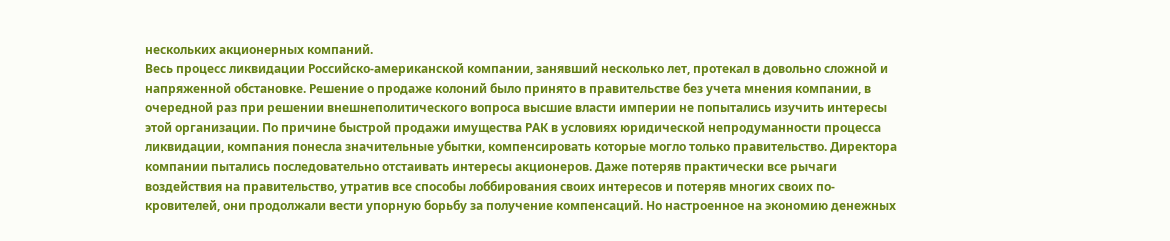нескольких акционерных компаний.
Весь процесс ликвидации Российско-американской компании, занявший несколько лет, протекал в довольно сложной и напряженной обстановке. Решение о продаже колоний было принято в правительстве без учета мнения компании, в очередной раз при решении внешнеполитического вопроса высшие власти империи не попытались изучить интересы этой организации. По причине быстрой продажи имущества РАК в условиях юридической непродуманности процесса ликвидации, компания понесла значительные убытки, компенсировать которые могло только правительство. Директора компании пытались последовательно отстаивать интересы акционеров. Даже потеряв практически все рычаги воздействия на правительство, утратив все способы лоббирования своих интересов и потеряв многих своих по-кровителей, они продолжали вести упорную борьбу за получение компенсаций. Но настроенное на экономию денежных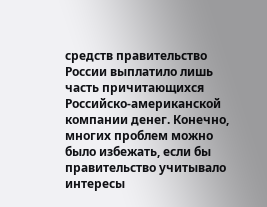средств правительство России выплатило лишь часть причитающихся Российско-американской компании денег. Конечно, многих проблем можно было избежать, если бы правительство учитывало интересы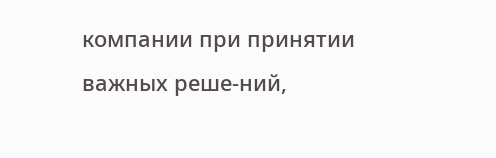компании при принятии важных реше-ний,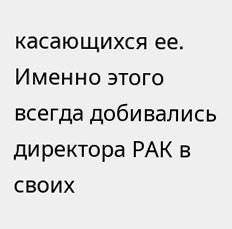касающихся ее. Именно этого всегда добивались директора РАК в своих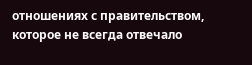отношениях с правительством, которое не всегда отвечало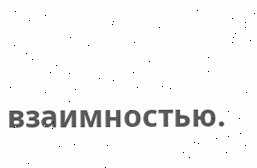взаимностью.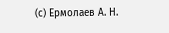(с) Ермолаев А. Н.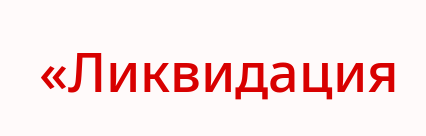«Ликвидация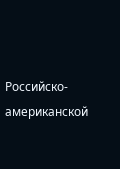Российско-американской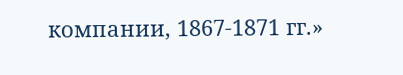компании, 1867-1871 гг.»